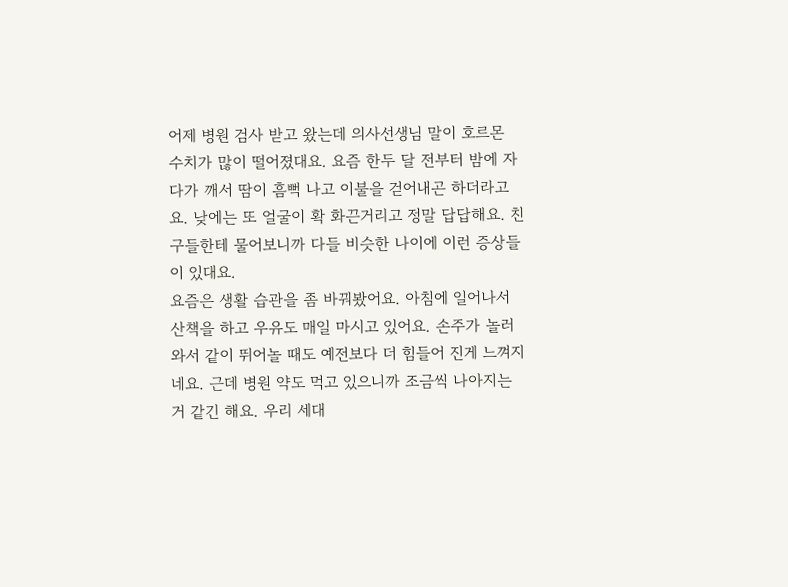어제 병원 검사 받고 왔는데 의사선생님 말이 호르몬 수치가 많이 떨어졌대요. 요즘 한두 달 전부터 밤에 자다가 깨서 땀이 흠뻑 나고 이불을 걷어내곤 하더라고요. 낮에는 또 얼굴이 확 화끈거리고 정말 답답해요. 친구들한테 물어보니까 다들 비슷한 나이에 이런 증상들이 있대요.
요즘은 생활 습관을 좀 바꿔봤어요. 아침에 일어나서 산책을 하고 우유도 매일 마시고 있어요. 손주가 놀러 와서 같이 뛰어놀 때도 예전보다 더 힘들어 진게 느껴지네요. 근데 병원 약도 먹고 있으니까 조금씩 나아지는 거 같긴 해요. 우리 세대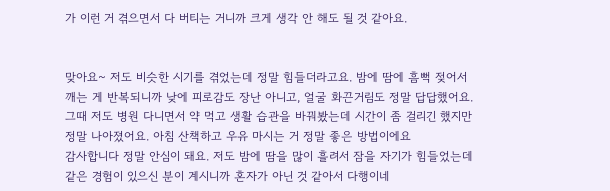가 이런 거 겪으면서 다 버티는 거니까 크게 생각 안 해도 될 것 같아요.


맞아요~ 저도 비슷한 시기를 겪었는데 정말 힘들더라고요. 밤에 땀에 흠뻑 젖어서 깨는 게 반복되니까 낮에 피로감도 장난 아니고, 얼굴 화끈거림도 정말 답답했어요. 그때 저도 병원 다니면서 약 먹고 생활 습관을 바꿔봤는데 시간이 좀 걸리긴 했지만 정말 나아졌어요. 아침 산책하고 우유 마시는 거 정말 좋은 방법이에요
감사합니다 정말 안심이 돼요. 저도 밤에 땀을 많이 흘려서 잠을 자기가 힘들었는데 같은 경험이 있으신 분이 계시니까 혼자가 아닌 것 같아서 다행이네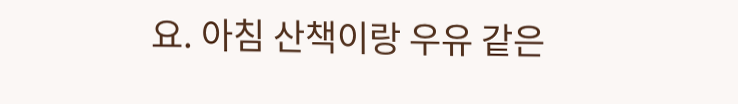요. 아침 산책이랑 우유 같은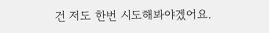건 저도 한번 시도해봐야겠어요.